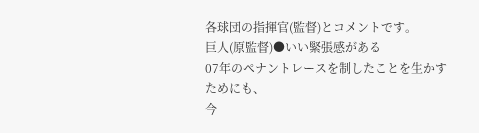各球団の指揮官(監督)とコメントです。
巨人(原監督)●いい緊張感がある
07年のペナントレースを制したことを生かすためにも、
今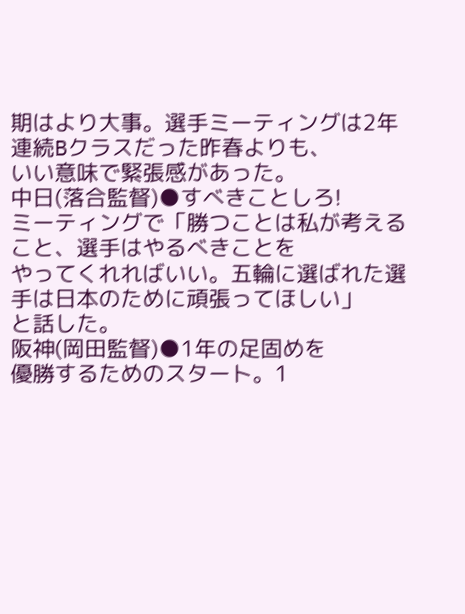期はより大事。選手ミーティングは2年連続Bクラスだった昨春よりも、
いい意味で緊張感があった。
中日(落合監督)●すべきことしろ!
ミーティングで「勝つことは私が考えること、選手はやるべきことを
やってくれればいい。五輪に選ばれた選手は日本のために頑張ってほしい」
と話した。
阪神(岡田監督)●1年の足固めを
優勝するためのスタート。1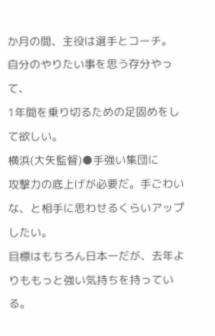か月の間、主役は選手とコーチ。
自分のやりたい事を思う存分やって、
1年間を乗り切るための足固めをして欲しい。
横浜(大矢監督)●手強い集団に
攻撃力の底上げが必要だ。手ごわいな、と相手に思わせるくらいアップしたい。
目標はもちろん日本一だが、去年よりももっと強い気持ちを持っている。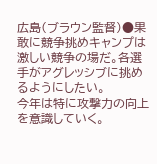広島(ブラウン監督)●果敢に競争挑めキャンプは激しい競争の場だ。各選手がアグレッシブに挑めるようにしたい。
今年は特に攻撃力の向上を意識していく。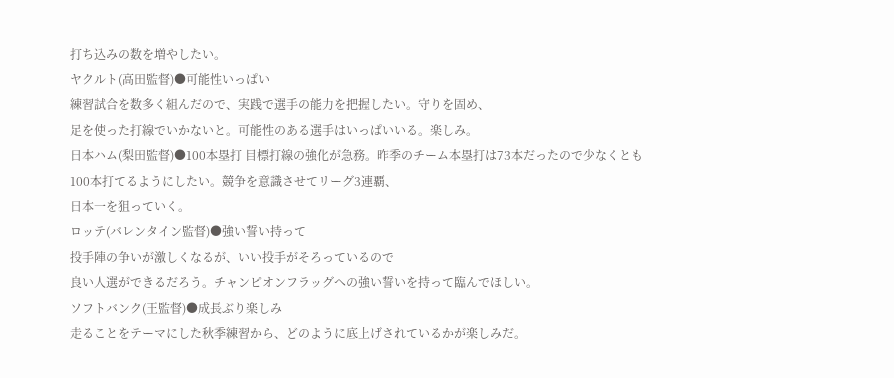打ち込みの数を増やしたい。
ヤクルト(高田監督)●可能性いっぱい
練習試合を数多く組んだので、実践で選手の能力を把握したい。守りを固め、
足を使った打線でいかないと。可能性のある選手はいっぱいいる。楽しみ。
日本ハム(梨田監督)●100本塁打 目標打線の強化が急務。昨季のチーム本塁打は73本だったので少なくとも
100本打てるようにしたい。競争を意識させてリーグ3連覇、
日本一を狙っていく。
ロッテ(バレンタイン監督)●強い誓い持って
投手陣の争いが激しくなるが、いい投手がそろっているので
良い人選ができるだろう。チャンピオンフラッグへの強い誓いを持って臨んでほしい。
ソフトバンク(王監督)●成長ぶり楽しみ
走ることをテーマにした秋季練習から、どのように底上げされているかが楽しみだ。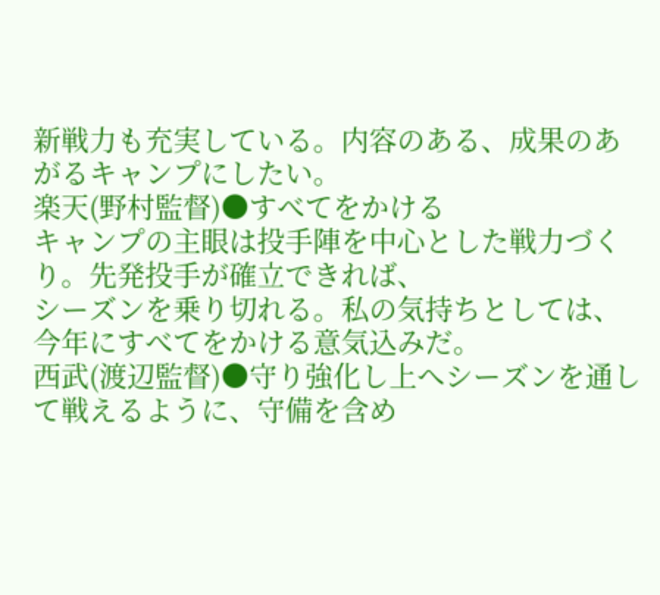新戦力も充実している。内容のある、成果のあがるキャンプにしたい。
楽天(野村監督)●すべてをかける
キャンプの主眼は投手陣を中心とした戦力づくり。先発投手が確立できれば、
シーズンを乗り切れる。私の気持ちとしては、今年にすべてをかける意気込みだ。
西武(渡辺監督)●守り強化し上へシーズンを通して戦えるように、守備を含め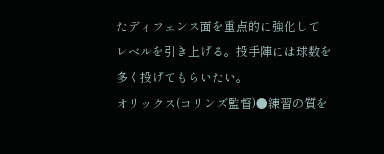たディフェンス面を重点的に強化して
レベルを引き上げる。投手陣には球数を多く投げてもらいたい。
オリックス(コリンズ監督)●練習の質を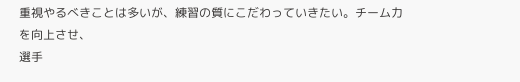重視やるべきことは多いが、練習の質にこだわっていきたい。チーム力を向上させ、
選手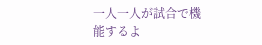一人一人が試合で機能するよ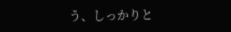う、しっかりと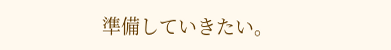準備していきたい。